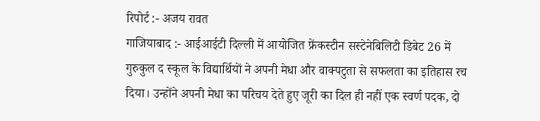रिपोर्ट :- अजय रावत
गाजियाबाद :- आईआईटी दिल्ली में आयोजित फ्रेंकस्टीन सस्टेनेबिलिटी डिबेट 26 में गुरुकुल द स्कूल के विद्यार्थियों ने अपनी मेधा और वाक्पटुता से सफलता का इतिहास रच दिया। उन्होंने अपनी मेधा का परिचय देते हुए जूरी का दिल ही नहीं एक स्वर्ण पदक, दो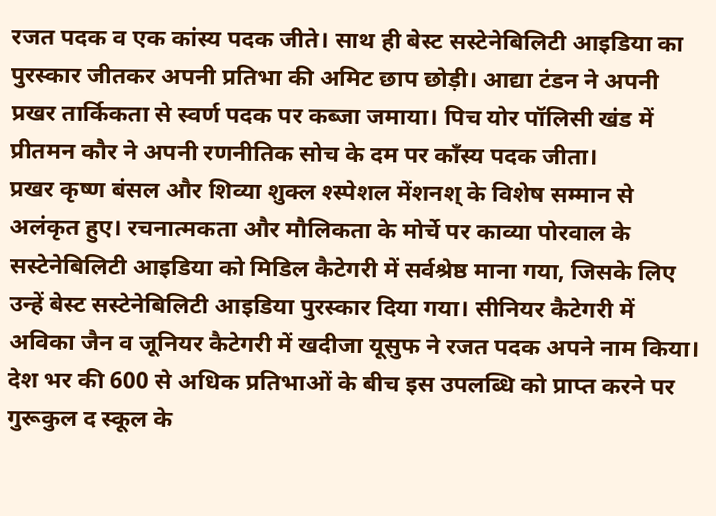रजत पदक व एक कांस्य पदक जीते। साथ ही बेस्ट सस्टेनेबिलिटी आइडिया का पुरस्कार जीतकर अपनी प्रतिभा की अमिट छाप छोड़ी। आद्या टंडन ने अपनी प्रखर तार्किकता से स्वर्ण पदक पर कब्जा जमाया। पिच योर पॉलिसी खंड में प्रीतमन कौर ने अपनी रणनीतिक सोच के दम पर काँस्य पदक जीता।
प्रखर कृष्ण बंसल और शिव्या शुक्ल श्स्पेशल मेंशनश् के विशेष सम्मान से अलंकृत हुए। रचनात्मकता और मौलिकता के मोर्चे पर काव्या पोरवाल के सस्टेनेबिलिटी आइडिया को मिडिल कैटेगरी में सर्वश्रेष्ठ माना गया, जिसके लिए उन्हें बेस्ट सस्टेनेबिलिटी आइडिया पुरस्कार दिया गया। सीनियर कैटेगरी में अविका जैन व जूनियर कैटेगरी में खदीजा यूसुफ ने रजत पदक अपने नाम किया। देश भर की 600 से अधिक प्रतिभाओं के बीच इस उपलब्धि को प्राप्त करने पर गुरूकुल द स्कूल के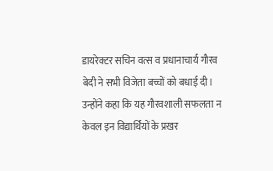डायरेक्टर सचिन वत्स व प्रधानाचार्य गौरव बेदी ने सभी विजेता बच्चों को बधाई दी।
उन्होंने कहा कि यह गौरवशाली सफलता न केवल इन विद्यार्थियों के प्रखर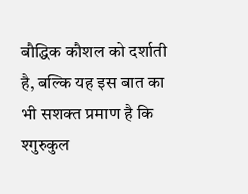बौद्धिक कौशल को दर्शाती है, बल्कि यह इस बात का भी सशक्त प्रमाण है कि श्गुरुकुल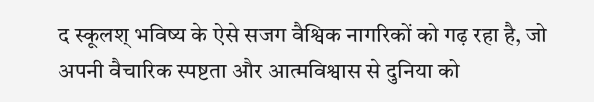द स्कूलश् भविष्य के ऐसे सजग वैश्विक नागरिकों को गढ़ रहा है, जो अपनी वैचारिक स्पष्टता और आत्मविश्वास से दुनिया को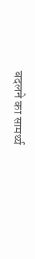बदलने का सामर्थ्य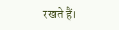रखते हैं।